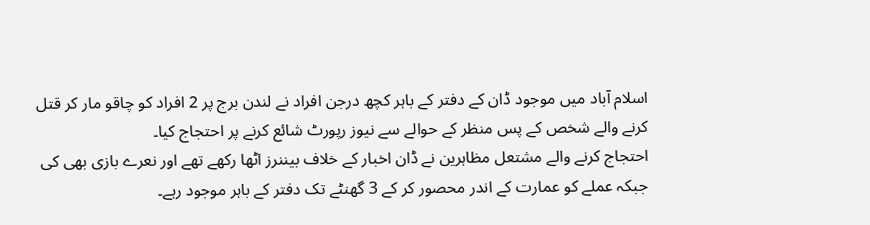اسلام آباد میں موجود ڈان کے دفتر کے باہر کچھ درجن افراد نے لندن برج پر 2 افراد کو چاقو مار کر قتل کرنے والے شخص کے پس منظر کے حوالے سے نیوز رپورٹ شائع کرنے پر احتجاج کیا۔
احتجاج کرنے والے مشتعل مظاہرین نے ڈان اخبار کے خلاف بیننرز اٹھا رکھے تھے اور نعرے بازی بھی کی جبکہ عملے کو عمارت کے اندر محصور کر کے 3 گھنٹے تک دفتر کے باہر موجود رہے۔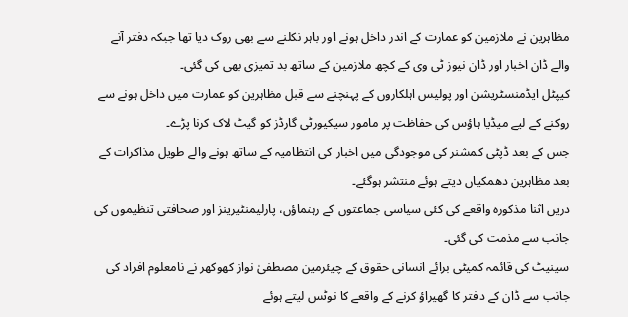مظاہرین نے ملازمین کو عمارت کے اندر داخل ہونے اور باہر نکلنے سے بھی روک دیا تھا جبکہ دفتر آنے والے ڈان اخبار اور ڈان نیوز ٹی وی کے کچھ ملازمین کے ساتھ بد تمیزی بھی کی گئی۔
کیپٹل ایڈمنسٹریشن اور پولیس اہلکاروں کے پہنچنے سے قبل مظاہرین کو عمارت میں داخل ہونے سے روکنے کے لیے میڈیا ہاؤس کی حفاظت پر مامور سیکیورٹی گارڈز کو گیٹ لاک کرنا پڑے۔
جس کے بعد ڈپٹی کمشنر کی موجودگی میں اخبار کی انتظامیہ کے ساتھ ہونے والے طویل مذاکرات کے بعد مظاہرین دھمکیاں دیتے ہوئے منتشر ہوگئے۔
دریں اثنا مذکورہ واقعے کی کئی سیاسی جماعتوں کے رہنماؤں، پارلیمنٹیرینز اور صحافتی تنظیموں کی جانب سے مذمت کی گئی۔
سینیٹ کی قائمہ کمیٹی برائے انسانی حقوق کے چیئرمین مصطفیٰ نواز کھوکھر نے نامعلوم افراد کی جانب سے ڈان کے دفتر کا گھیراؤ کرنے کے واقعے کا نوٹس لیتے ہوئے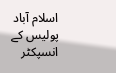اسلام آباد پولیس کے انسپکٹر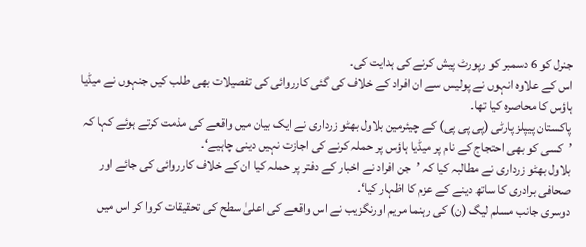جنرل کو 6 دسمبر کو رپورٹ پیش کرنے کی ہدایت کی۔
اس کے علاوہ انہوں نے پولیس سے ان افراد کے خلاف کی گئی کارروائی کی تفصیلات بھی طلب کیں جنہوں نے میڈیا ہاؤس کا محاصرہ کیا تھا۔
پاکستان پیپلز پارٹی (پی پی پی) کے چیئرمین بلاول بھٹو زرداری نے ایک بیان میں واقعے کی مذمت کرتے ہوئے کہا کہ ’کسی کو بھی احتجاج کے نام پر میڈیا ہاؤس پر حملہ کرنے کی اجازت نہیں دینی چاہیے‘۔
بلاول بھٹو زرداری نے مطالبہ کیا کہ ’جن افراد نے اخبار کے دفتر پر حملہ کیا ان کے خلاف کارروائی کی جائے اور صحافی برادری کا ساتھ دینے کے عزم کا اظہار کیا‘۔
دوسری جانب مسلم لیگ (ن) کی رہنما مریم اورنگزیب نے اس واقعے کی اعلیٰ سطح کی تحقیقات کروا کر اس میں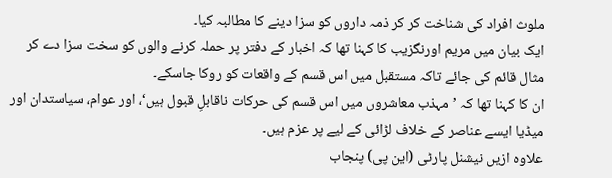ملوث افراد کی شناخت کر کر ذمہ داروں کو سزا دینے کا مطالبہ کیا۔
ایک بیان میں مریم اورنگزیب کا کہنا تھا کہ اخبار کے دفتر پر حملہ کرنے والوں کو سخت سزا دے کر مثال قائم کی جائے تاکہ مستقبل میں اس قسم کے واقعات کو روکا جاسکے۔
ان کا کہنا تھا کہ ’مہذب معاشروں میں اس قسم کی حرکات ناقابلِ قبول ہیں‘، اور عوام، سیاستدان اور میڈیا ایسے عناصر کے خلاف لڑائی کے لیے پر عزم ہیں۔
علاوہ ازیں نیشنل پارٹی (این پی) پنجاب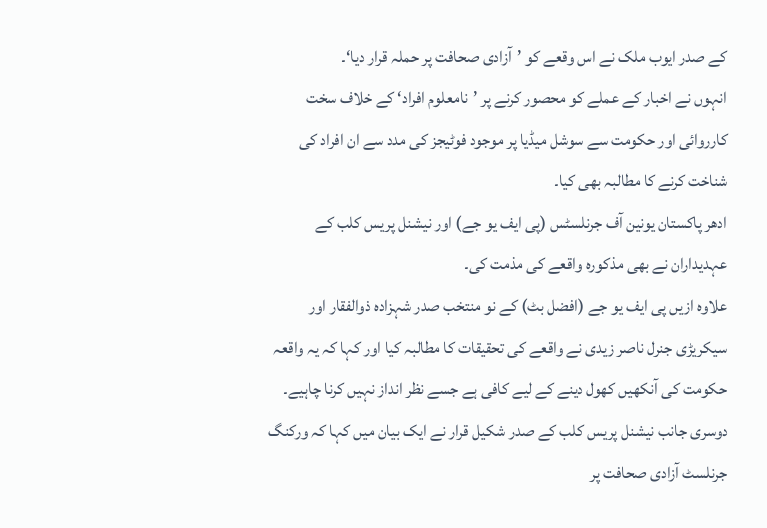کے صدر ایوب ملک نے اس وقعے کو ’آزادی صحافت پر حملہ قرار دیا‘۔
انہوں نے اخبار کے عملے کو محصور کرنے پر ’نامعلوم افراد‘ کے خلاف سخت کارروائی اور حکومت سے سوشل میڈیا پر موجود فوٹیجز کی مدد سے ان افراد کی شناخت کرنے کا مطالبہ بھی کیا۔
ادھر پاکستان یونین آف جرنلسٹس (پی ایف یو جے) اور نیشنل پریس کلب کے عہدیداران نے بھی مذکورہ واقعے کی مذمت کی۔
علاوہ ازیں پی ایف یو جے (افضل بٹ) کے نو منتخب صدر شہزادہ ذوالفقار اور سیکریڑی جنرل ناصر زیدی نے واقعے کی تحقیقات کا مطالبہ کیا اور کہا کہ یہ واقعہ حکومت کی آنکھیں کھول دینے کے لیے کافی ہے جسے نظر انداز نہیں کرنا چاہیے۔
دوسری جانب نیشنل پریس کلب کے صدر شکیل قرار نے ایک بیان میں کہا کہ ورکنگ جرنلسٹ آزادی صحافت پر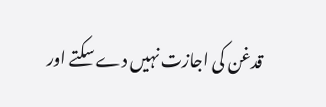قدغن کی اجازت نہیں دے سکتے اور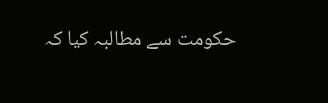حکومت سے مطالبہ کیا کہ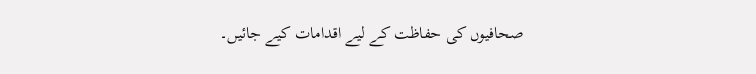صحافیوں کی حفاظت کے لیے اقدامات کیے جائیں۔